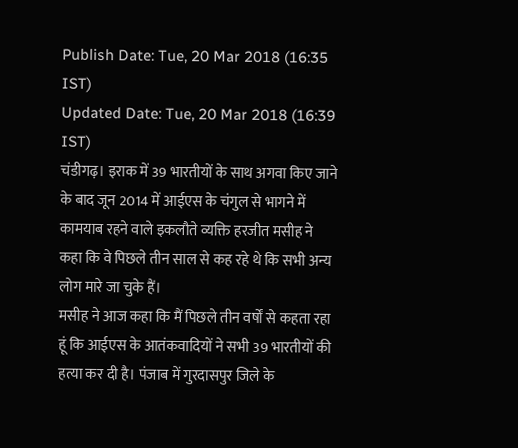Publish Date: Tue, 20 Mar 2018 (16:35 IST)
Updated Date: Tue, 20 Mar 2018 (16:39 IST)
चंडीगढ़। इराक में 39 भारतीयों के साथ अगवा किए जाने के बाद जून 2014 में आईएस के चंगुल से भागने में कामयाब रहने वाले इकलौते व्यक्ति हरजीत मसीह ने कहा कि वे पिछले तीन साल से कह रहे थे कि सभी अन्य लोग मारे जा चुके हैं।
मसीह ने आज कहा कि मैं पिछले तीन वर्षों से कहता रहा हूं कि आईएस के आतंकवादियों ने सभी 39 भारतीयों की हत्या कर दी है। पंजाब में गुरदासपुर जिले के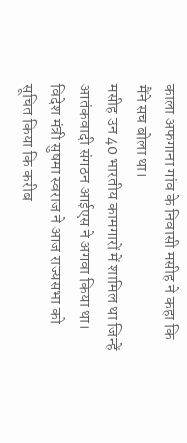काला अफगाना गांव के निवासी मसीह ने कहा कि मैंने सच बोला था।
मसीह उन 40 भारतीय कामगारों में शामिल था जिन्हें आतंकवादी संगठन आईएस ने अगवा किया था। विदेश मंत्री सुषमा स्वराज ने आज राज्यसभा को सूचित किया कि करीब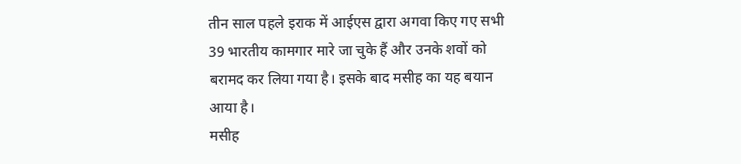तीन साल पहले इराक में आईएस द्वारा अगवा किए गए सभी 39 भारतीय कामगार मारे जा चुके हैं और उनके शवों को बरामद कर लिया गया है। इसके बाद मसीह का यह बयान आया है।
मसीह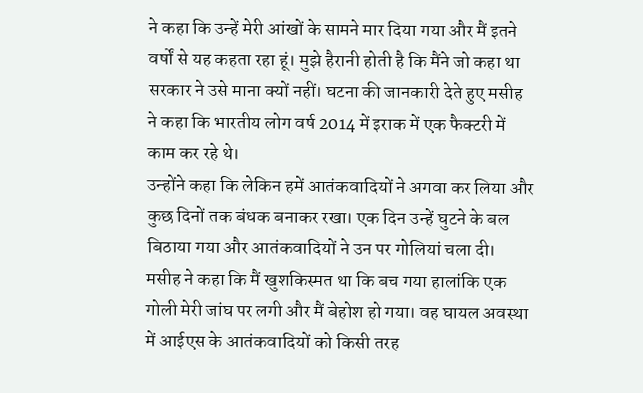ने कहा कि उन्हें मेरी आंखों के सामने मार दिया गया और मैं इतने वर्षों से यह कहता रहा हूं। मुझे हैरानी होती है कि मैंने जो कहा था सरकार ने उसे माना क्यों नहीं। घटना की जानकारी देते हुए मसीह ने कहा कि भारतीय लोग वर्ष 2014 में इराक में एक फैक्टरी में काम कर रहे थे।
उन्होंने कहा कि लेकिन हमें आतंकवादियों ने अगवा कर लिया और कुछ दिनों तक बंधक बनाकर रखा। एक दिन उन्हें घुटने के बल बिठाया गया और आतंकवादियों ने उन पर गोलियां चला दी। मसीह ने कहा कि मैं खुशकिस्मत था कि बच गया हालांकि एक गोली मेरी जांघ पर लगी और मैं बेहोश हो गया। वह घायल अवस्था में आईएस के आतंकवादियों को किसी तरह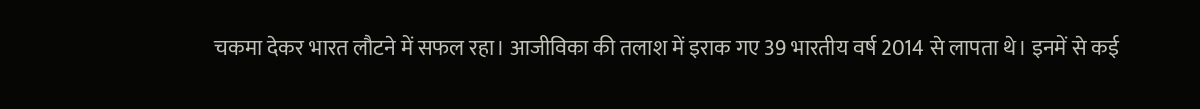चकमा देकर भारत लौटने में सफल रहा। आजीविका की तलाश में इराक गए 39 भारतीय वर्ष 2014 से लापता थे। इनमें से कई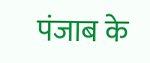पंजाब के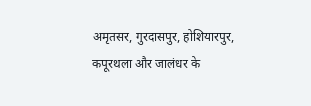अमृतसर, गुरदासपुर, होशियारपुर, कपूरथला और जालंधर के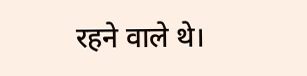रहने वाले थे।